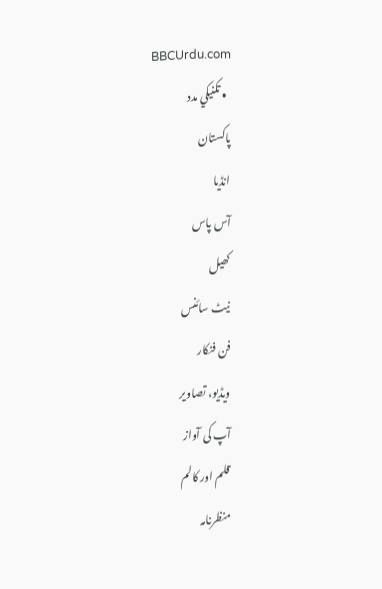BBCUrdu.com
  • تکنيکي مدد
پاکستان
انڈیا
آس پاس
کھیل
نیٹ سائنس
فن فنکار
ویڈیو، تصاویر
آپ کی آواز
قلم اور کالم
منظرنامہ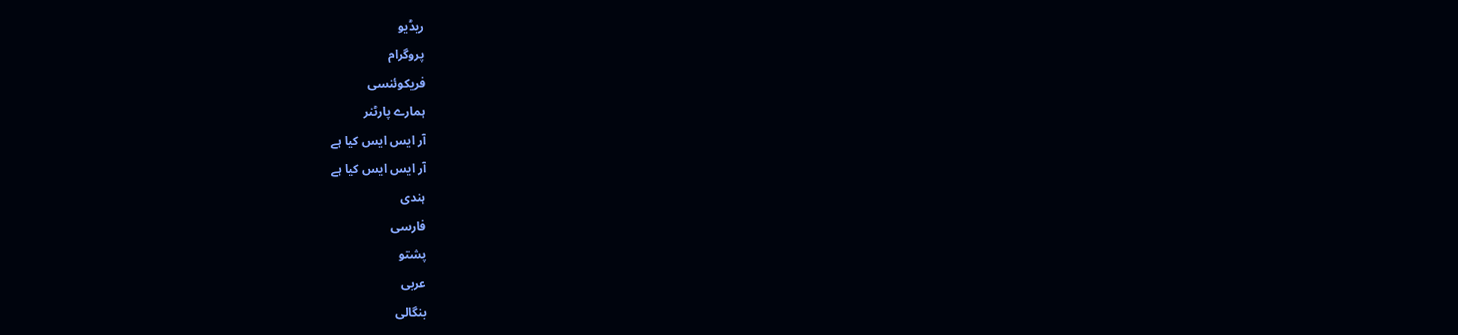ریڈیو
پروگرام
فریکوئنسی
ہمارے پارٹنر
آر ایس ایس کیا ہے
آر ایس ایس کیا ہے
ہندی
فارسی
پشتو
عربی
بنگالی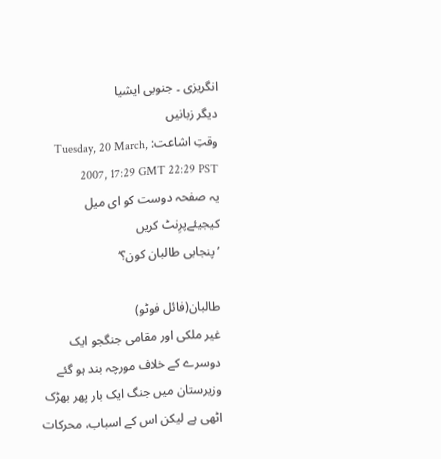انگریزی ۔ جنوبی ایشیا
دیگر زبانیں
وقتِ اشاعت: Tuesday, 20 March, 2007, 17:29 GMT 22:29 PST
یہ صفحہ دوست کو ای میل کیجیئےپرِنٹ کریں
’پنجابی طالبان کون؟‘

طالبان(فائل فوٹو)
غیر ملکی اور مقامی جنگجو ایک دوسرے کے خلاف مورچہ بند ہو گئے
وزیرستان میں جنگ ایک بار پھر بھڑک اٹھی ہے لیکن اس کے اسباب، محرکات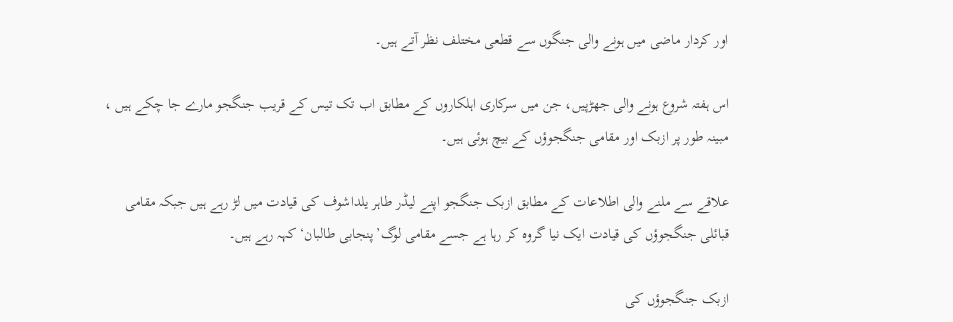اور کردار ماضی میں ہونے والی جنگوں سے قطعی مختلف نظر آتے ہیں۔

اس ہفتہ شروع ہونے والی جھڑپیں، جن میں سرکاری اہلکاروں کے مطابق اب تک تیس کے قریب جنگجو مارے جا چکے ہیں ، مبینہ طور پر ازبک اور مقامی جنگجوؤں کے بیچ ہوئی ہیں۔

علاقے سے ملنے والی اطلاعات کے مطابق ازبک جنگجو اپنے لیڈر طاہر یلداشوف کی قیادت میں لڑ رہے ہیں جبکہ مقامی قبائلی جنگجوؤں کی قیادت ایک نیا گروہ کر رہا ہے جسے مقامی لوگ’پنجابی طالبان‘ کہہ رہے ہیں۔

ازبک جنگجوؤں کی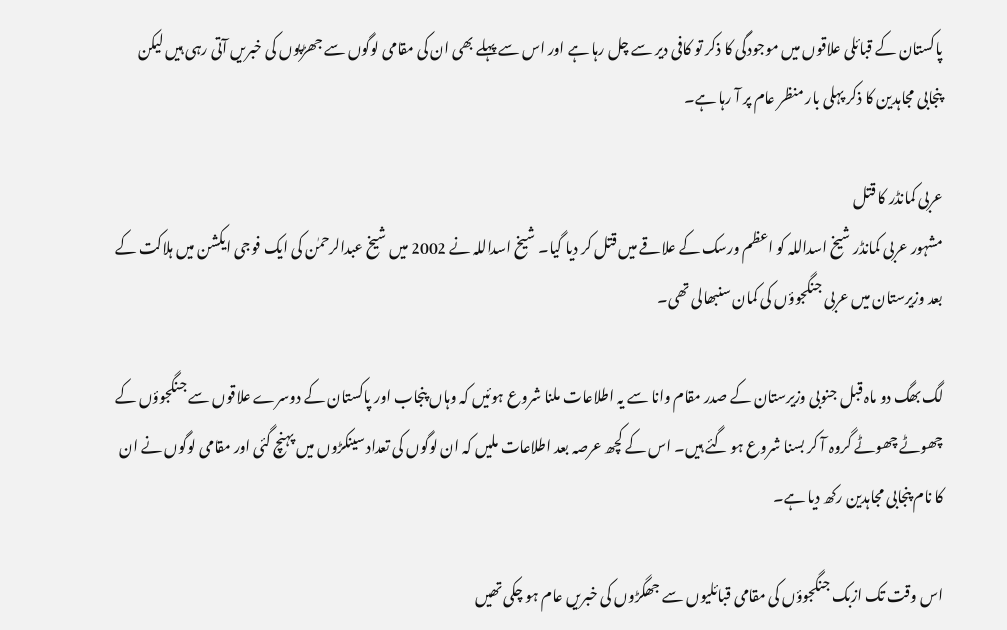پاکستان کے قبائلی علاقوں میں موجودگی کا ذکر تو کافی دیر سے چل رہا ہے اور اس سے پہلے بھی ان کی مقامی لوگوں سے جھڑپوں کی خبریں آتی رہی ہیں لیکن پنجابی مجاہدین کا ذکر پہلی بار منظر عام پر آ رہا ہے۔

عربی کمانڈر کا قتل
مشہور عربی کمانڈر شیخ اسداللہ کو اعظم ورسک کے علاقے میں قتل کر دیا گیا۔ شیخ اسداللہ نے 2002 میں شیخ عبدالرحمٰن کی ایک فوجی ایکشن میں ہلاکت کے بعد وزیرستان میں عربی جنگجوؤں کی کمان سنبھالی تھی۔

لگ بھگ دو ماہ قبل جنوبی وزیرستان کے صدر مقام وانا سے یہ اطلاعات ملنا شروع ہوئیں کہ وہاں پنجاب اور پاکستان کے دوسرے علاقوں سے جنگجوؤں کے چھوٹے چھوٹے گروہ آ کر بسنا شروع ہو گئے ہیں۔ اس کے کچھ عرصہ بعد اطلاعات ملیں کہ ان لوگوں کی تعداد سینکڑوں میں پہنچ گئی اور مقامی لوگوں نے ان کا نام پنجابی مجاہدین رکھ دیا ہے۔

اس وقت تک ازبک جنگجوؤں کی مقامی قبائلیوں سے جھگڑوں کی خبریں عام ہو چکی تھیں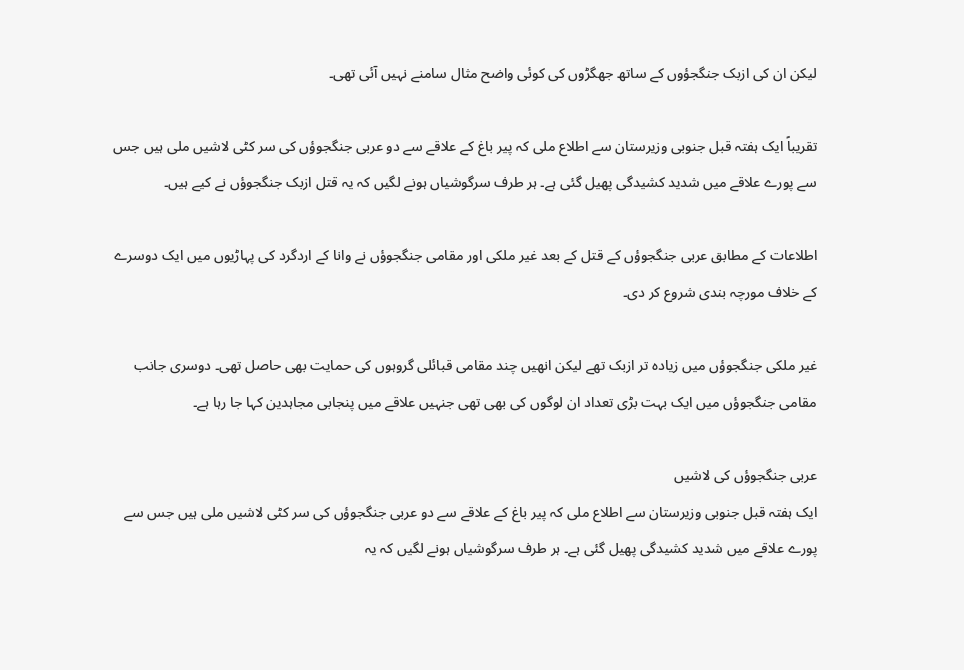لیکن ان کی ازبک جنگجؤوں کے ساتھ جھگڑوں کی کوئی واضح مثال سامنے نہیں آئی تھی۔

تقریباً ایک ہفتہ قبل جنوبی وزیرستان سے اطلاع ملی کہ پیر باغ کے علاقے سے دو عربی جنگجوؤں کی سر کٹی لاشیں ملی ہیں جس سے پورے علاقے میں شدید کشیدگی پھیل گئی ہے۔ ہر طرف سرگوشیاں ہونے لگیں کہ یہ قتل ازبک جنگجوؤں نے کیے ہیں۔

اطلاعات کے مطابق عربی جنگجوؤں کے قتل کے بعد غیر ملکی اور مقامی جنگجوؤں نے وانا کے اردگرد کی پہاڑیوں میں ایک دوسرے کے خلاف مورچہ بندی شروع کر دی۔

غیر ملکی جنگجوؤں میں زیادہ تر ازبک تھے لیکن انھیں چند مقامی قبائلی گروہوں کی حمایت بھی حاصل تھی۔ دوسری جانب مقامی جنگجوؤں میں ایک بہت بڑی تعداد ان لوگوں کی بھی تھی جنہیں علاقے میں پنجابی مجاہدین کہا جا رہا ہے۔

عربی جنگجوؤں کی لاشیں
ایک ہفتہ قبل جنوبی وزیرستان سے اطلاع ملی کہ پیر باغ کے علاقے سے دو عربی جنگجوؤں کی سر کٹی لاشیں ملی ہیں جس سے پورے علاقے میں شدید کشیدگی پھیل گئی ہے۔ ہر طرف سرگوشیاں ہونے لگیں کہ یہ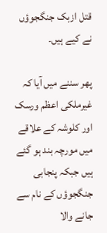قتل ازبک جنگجوؤں نے کیے ہیں۔

پھر سننے میں آیا کہ غیرملکی اعظم ورسک اور کلوشہ کے علاقے میں مورچہ بند ہو گئے ہیں جبکہ پنجابی جنگجوؤں کے نام سے جانے والا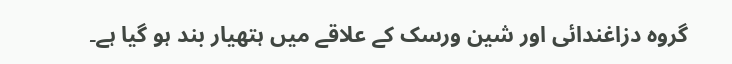گروہ دزاغندائی اور شین ورسک کے علاقے میں ہتھیار بند ہو گیا ہے۔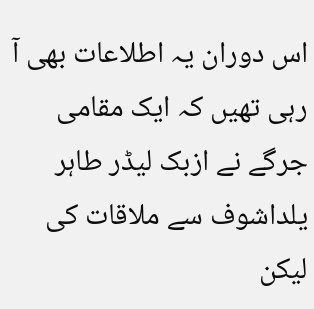اس دوران یہ اطلاعات بھی آ رہی تھیں کہ ایک مقامی جرگے نے ازبک لیڈر طاہر یلداشوف سے ملاقات کی لیکن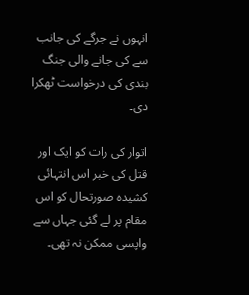انہوں نے جرگے کی جانب سے کی جانے والی جنگ بندی کی درخواست ٹھکرا دی۔

اتوار کی رات کو ایک اور قتل کی خبر اس انتہائی کشیدہ صورتحال کو اس مقام پر لے گئی جہاں سے واپسی ممکن نہ تھی۔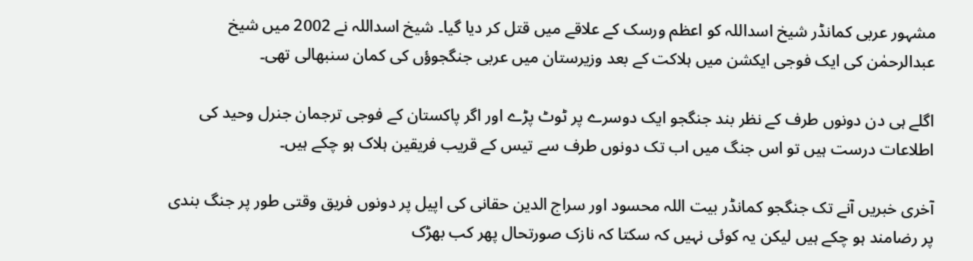مشہور عربی کمانڈر شیخ اسداللہ کو اعظم ورسک کے علاقے میں قتل کر دیا گیا۔ شیخ اسداللہ نے 2002 میں شیخ عبدالرحمٰن کی ایک فوجی ایکشن میں ہلاکت کے بعد وزیرستان میں عربی جنگجوؤں کی کمان سنبھالی تھی۔

اگلے ہی دن دونوں طرف کے نظر بند جنگجو ایک دوسرے پر ٹوٹ پڑے اور اگر پاکستان کے فوجی ترجمان جنرل وحید کی اطلاعات درست ہیں تو اس جنگ میں اب تک دونوں طرف سے تیس کے قریب فریقین ہلاک ہو چکے ہیں۔

آخری خبریں آنے تک جنگجو کمانڈر بیت اللہ محسود اور سراج الدین حقانی کی اپیل پر دونوں فریق وقتی طور پر جنگ بندی پر رضامند ہو چکے ہیں لیکن یہ کوئی نہیں کہ سکتا کہ نازک صورتحال پھر کب بھڑک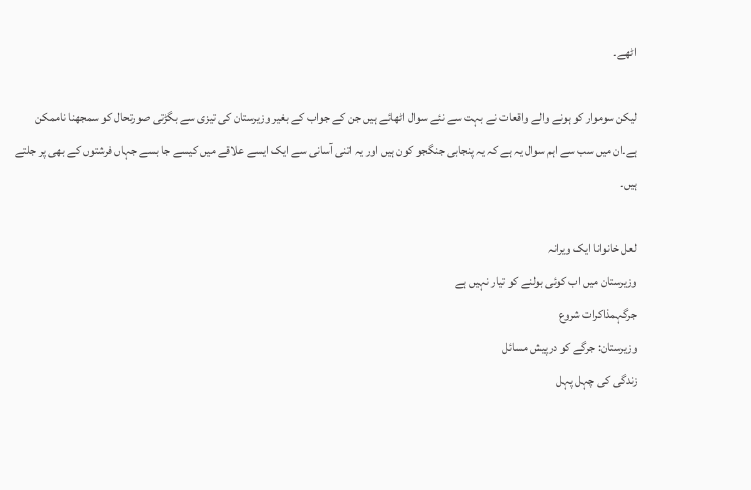اٹھے۔

لیکن سوموار کو ہونے والے واقعات نے بہت سے نئے سوال اٹھائے ہیں جن کے جواب کے بغیر وزیرستان کی تیزی سے بگڑتی صورتحال کو سمجھنا ناممکن ہے۔ان میں سب سے اہم سوال یہ ہے کہ یہ پنجابی جنگجو کون ہیں اور یہ اتنی آسانی سے ایک ایسے علاقے میں کیسے جا بسے جہاں فرشتوں کے بھی پر جلتے ہیں۔

لعل خانوانا ایک ویرانہ
وزیرستان میں اب کوئی بولنے کو تیار نہیں ہے
جرگہمذاکرات شروع
وزیرستان: جرگے کو درپیش مسائل
زندگی کی چہل پہل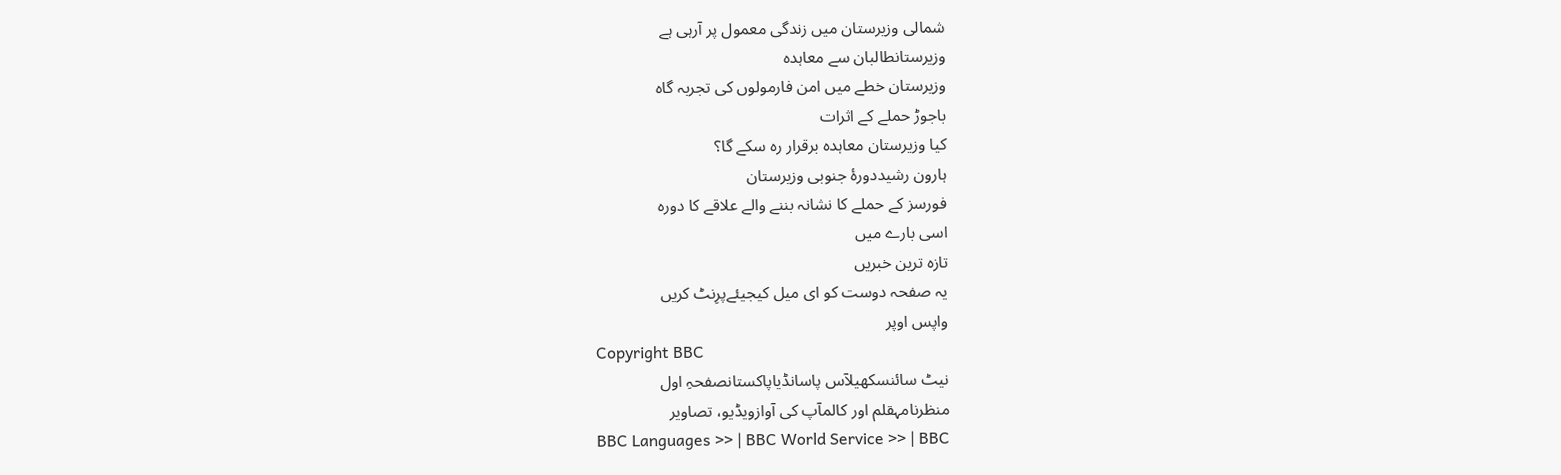شمالی وزیرستان میں زندگی معمول پر آرہی ہے
وزیرستانطالبان سے معاہدہ
وزیرستان خطے میں امن فارمولوں کی تجربہ گاہ
باجوڑ حملے کے اثرات
کیا وزیرستان معاہدہ برقرار رہ سکے گا؟
ہارون رشیددورۂ جنوبی وزیرستان
فورسز کے حملے کا نشانہ بننے والے علاقے کا دورہ
اسی بارے میں
تازہ ترین خبریں
یہ صفحہ دوست کو ای میل کیجیئےپرِنٹ کریں
واپس اوپر
Copyright BBC
نیٹ سائنسکھیلآس پاسانڈیاپاکستانصفحہِ اول
منظرنامہقلم اور کالمآپ کی آوازویڈیو، تصاویر
BBC Languages >> | BBC World Service >> | BBC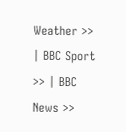Weather >> | BBC Sport >> | BBC News >>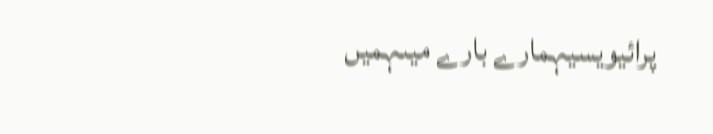پرائیویسیہمارے بارے میںہمیں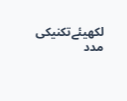لکھیئےتکنیکی مدد